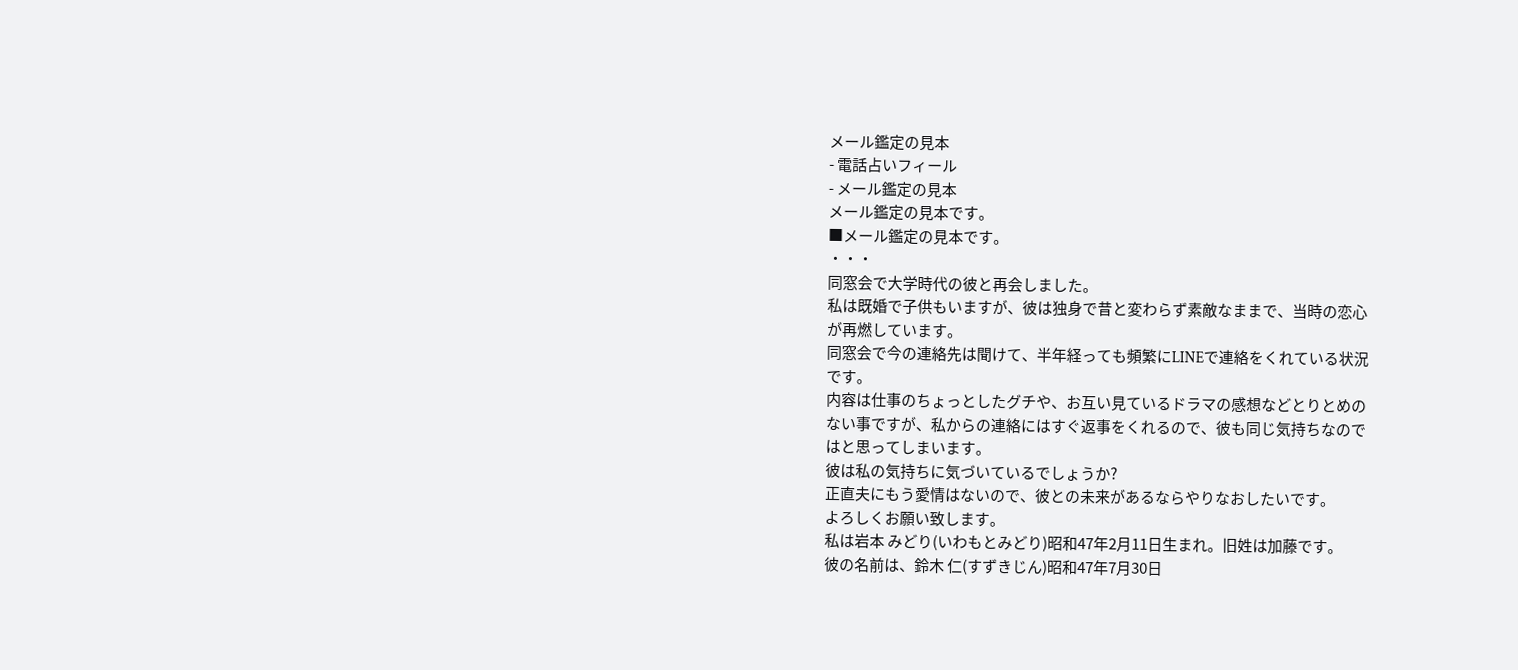メール鑑定の見本
- 電話占いフィール
- メール鑑定の見本
メール鑑定の見本です。
■メール鑑定の見本です。
・・・
同窓会で大学時代の彼と再会しました。
私は既婚で子供もいますが、彼は独身で昔と変わらず素敵なままで、当時の恋心
が再燃しています。
同窓会で今の連絡先は聞けて、半年経っても頻繁にLINEで連絡をくれている状況
です。
内容は仕事のちょっとしたグチや、お互い見ているドラマの感想などとりとめの
ない事ですが、私からの連絡にはすぐ返事をくれるので、彼も同じ気持ちなので
はと思ってしまいます。
彼は私の気持ちに気づいているでしょうか?
正直夫にもう愛情はないので、彼との未来があるならやりなおしたいです。
よろしくお願い致します。
私は岩本 みどり(いわもとみどり)昭和47年2月11日生まれ。旧姓は加藤です。
彼の名前は、鈴木 仁(すずきじん)昭和47年7月30日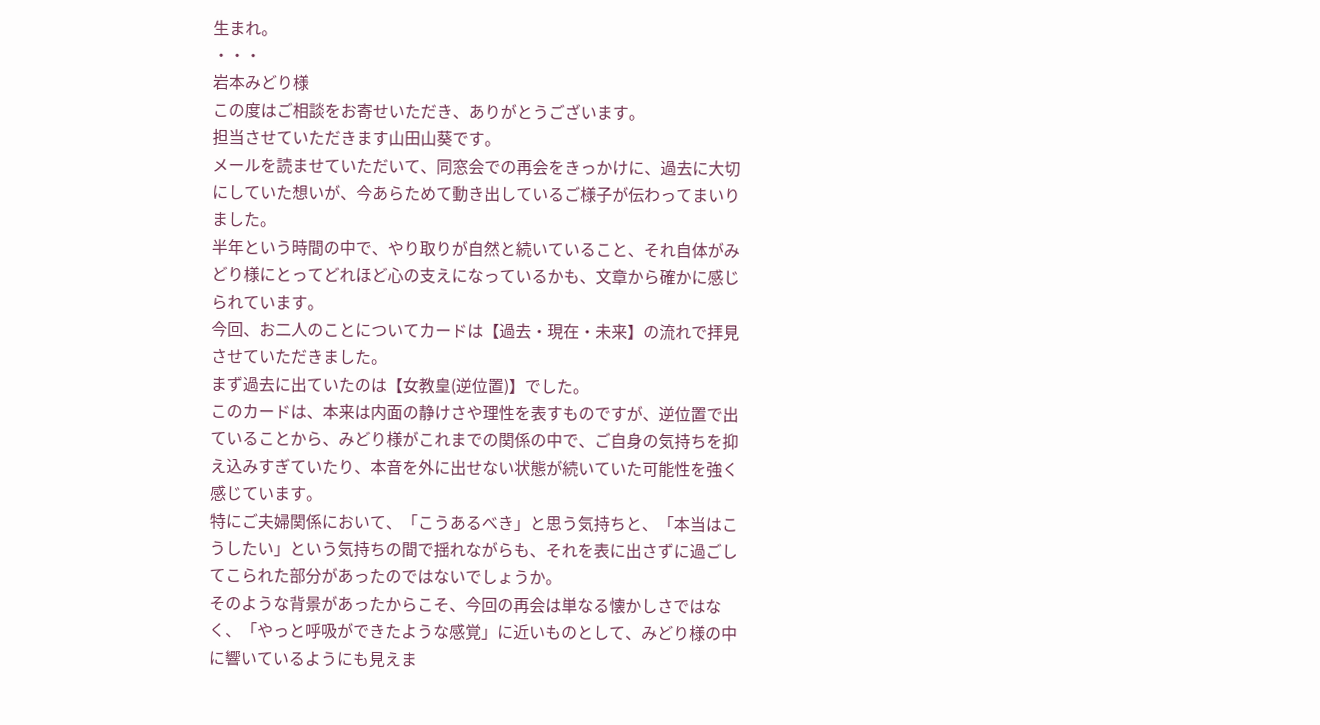生まれ。
・・・
岩本みどり様
この度はご相談をお寄せいただき、ありがとうございます。
担当させていただきます山田山葵です。
メールを読ませていただいて、同窓会での再会をきっかけに、過去に大切にしていた想いが、今あらためて動き出しているご様子が伝わってまいりました。
半年という時間の中で、やり取りが自然と続いていること、それ自体がみどり様にとってどれほど心の支えになっているかも、文章から確かに感じられています。
今回、お二人のことについてカードは【過去・現在・未来】の流れで拝見させていただきました。
まず過去に出ていたのは【女教皇(逆位置)】でした。
このカードは、本来は内面の静けさや理性を表すものですが、逆位置で出ていることから、みどり様がこれまでの関係の中で、ご自身の気持ちを抑え込みすぎていたり、本音を外に出せない状態が続いていた可能性を強く感じています。
特にご夫婦関係において、「こうあるべき」と思う気持ちと、「本当はこうしたい」という気持ちの間で揺れながらも、それを表に出さずに過ごしてこられた部分があったのではないでしょうか。
そのような背景があったからこそ、今回の再会は単なる懐かしさではなく、「やっと呼吸ができたような感覚」に近いものとして、みどり様の中に響いているようにも見えま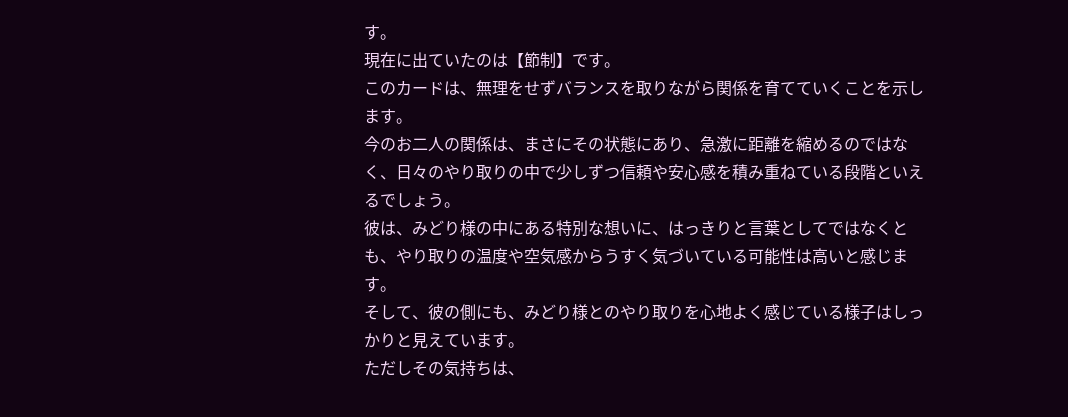す。
現在に出ていたのは【節制】です。
このカードは、無理をせずバランスを取りながら関係を育てていくことを示します。
今のお二人の関係は、まさにその状態にあり、急激に距離を縮めるのではなく、日々のやり取りの中で少しずつ信頼や安心感を積み重ねている段階といえるでしょう。
彼は、みどり様の中にある特別な想いに、はっきりと言葉としてではなくとも、やり取りの温度や空気感からうすく気づいている可能性は高いと感じます。
そして、彼の側にも、みどり様とのやり取りを心地よく感じている様子はしっかりと見えています。
ただしその気持ちは、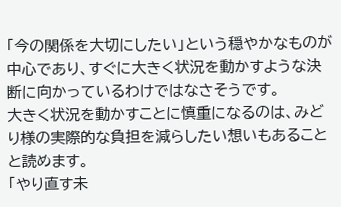「今の関係を大切にしたい」という穏やかなものが中心であり、すぐに大きく状況を動かすような決断に向かっているわけではなさそうです。
大きく状況を動かすことに慎重になるのは、みどり様の実際的な負担を減らしたい想いもあることと読めます。
「やり直す未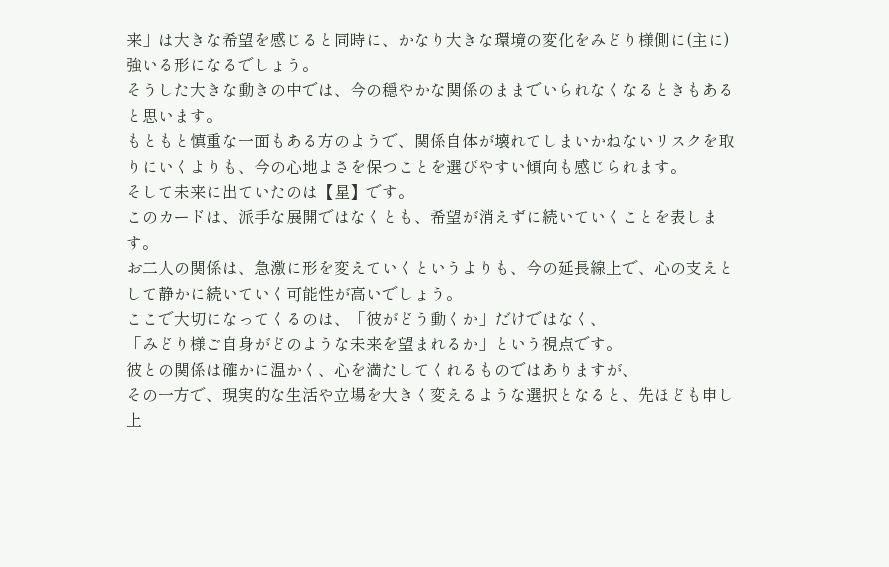来」は大きな希望を感じると同時に、かなり大きな環境の変化をみどり様側に(主に)強いる形になるでしょう。
そうした大きな動きの中では、今の穏やかな関係のままでいられなくなるときもあると思います。
もともと慎重な一面もある方のようで、関係自体が壊れてしまいかねないリスクを取りにいくよりも、今の心地よさを保つことを選びやすい傾向も感じられます。
そして未来に出ていたのは【星】です。
このカードは、派手な展開ではなくとも、希望が消えずに続いていくことを表します。
お二人の関係は、急激に形を変えていくというよりも、今の延長線上で、心の支えとして静かに続いていく可能性が高いでしょう。
ここで大切になってくるのは、「彼がどう動くか」だけではなく、
「みどり様ご自身がどのような未来を望まれるか」という視点です。
彼との関係は確かに温かく、心を満たしてくれるものではありますが、
その一方で、現実的な生活や立場を大きく変えるような選択となると、先ほども申し上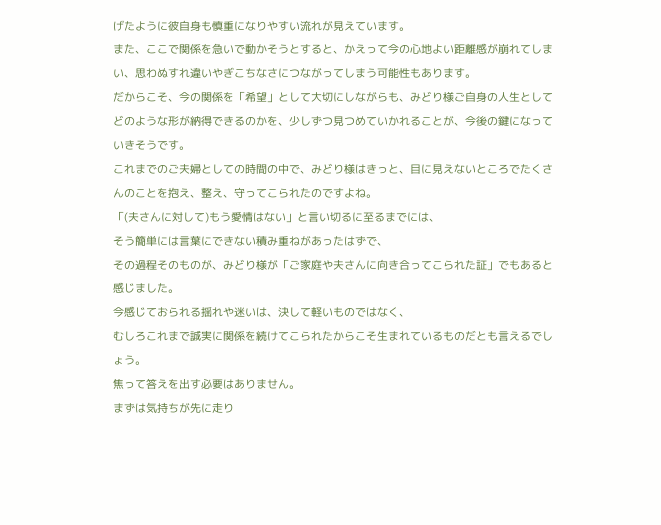げたように彼自身も慎重になりやすい流れが見えています。
また、ここで関係を急いで動かそうとすると、かえって今の心地よい距離感が崩れてしまい、思わぬすれ違いやぎこちなさにつながってしまう可能性もあります。
だからこそ、今の関係を「希望」として大切にしながらも、みどり様ご自身の人生としてどのような形が納得できるのかを、少しずつ見つめていかれることが、今後の鍵になっていきそうです。
これまでのご夫婦としての時間の中で、みどり様はきっと、目に見えないところでたくさんのことを抱え、整え、守ってこられたのですよね。
「(夫さんに対して)もう愛情はない」と言い切るに至るまでには、
そう簡単には言葉にできない積み重ねがあったはずで、
その過程そのものが、みどり様が「ご家庭や夫さんに向き合ってこられた証」でもあると感じました。
今感じておられる揺れや迷いは、決して軽いものではなく、
むしろこれまで誠実に関係を続けてこられたからこそ生まれているものだとも言えるでしょう。
焦って答えを出す必要はありません。
まずは気持ちが先に走り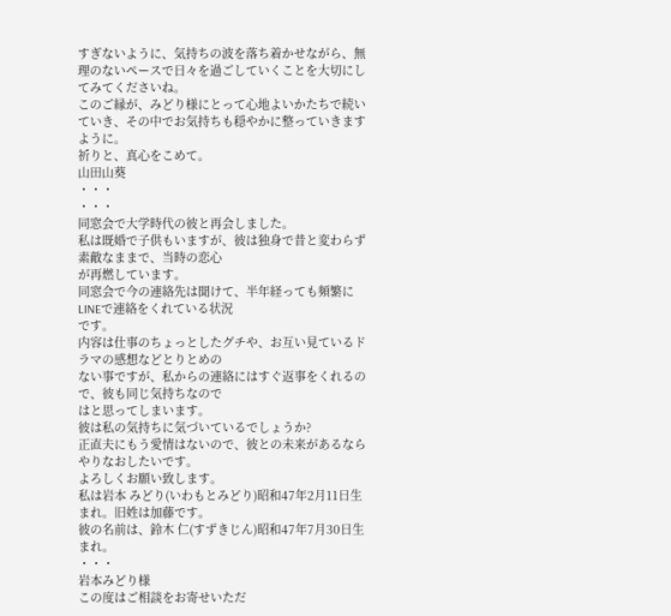すぎないように、気持ちの波を落ち着かせながら、無理のないペースで日々を過ごしていくことを大切にしてみてくださいね。
このご縁が、みどり様にとって心地よいかたちで続いていき、その中でお気持ちも穏やかに整っていきますように。
祈りと、真心をこめて。
山田山葵
・・・
・・・
同窓会で大学時代の彼と再会しました。
私は既婚で子供もいますが、彼は独身で昔と変わらず素敵なままで、当時の恋心
が再燃しています。
同窓会で今の連絡先は聞けて、半年経っても頻繁にLINEで連絡をくれている状況
です。
内容は仕事のちょっとしたグチや、お互い見ているドラマの感想などとりとめの
ない事ですが、私からの連絡にはすぐ返事をくれるので、彼も同じ気持ちなので
はと思ってしまいます。
彼は私の気持ちに気づいているでしょうか?
正直夫にもう愛情はないので、彼との未来があるならやりなおしたいです。
よろしくお願い致します。
私は岩本 みどり(いわもとみどり)昭和47年2月11日生まれ。旧姓は加藤です。
彼の名前は、鈴木 仁(すずきじん)昭和47年7月30日生まれ。
・・・
岩本みどり様
この度はご相談をお寄せいただ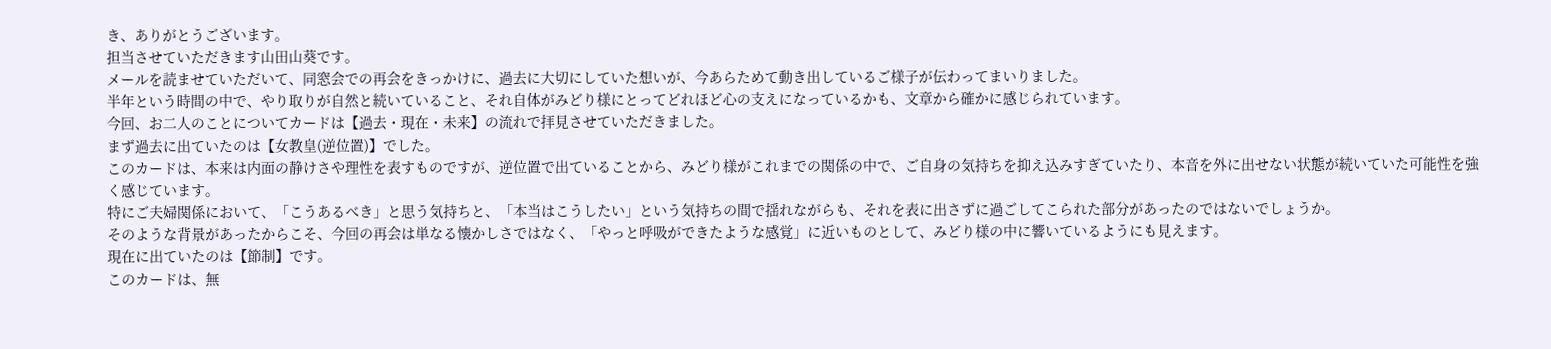き、ありがとうございます。
担当させていただきます山田山葵です。
メールを読ませていただいて、同窓会での再会をきっかけに、過去に大切にしていた想いが、今あらためて動き出しているご様子が伝わってまいりました。
半年という時間の中で、やり取りが自然と続いていること、それ自体がみどり様にとってどれほど心の支えになっているかも、文章から確かに感じられています。
今回、お二人のことについてカードは【過去・現在・未来】の流れで拝見させていただきました。
まず過去に出ていたのは【女教皇(逆位置)】でした。
このカードは、本来は内面の静けさや理性を表すものですが、逆位置で出ていることから、みどり様がこれまでの関係の中で、ご自身の気持ちを抑え込みすぎていたり、本音を外に出せない状態が続いていた可能性を強く感じています。
特にご夫婦関係において、「こうあるべき」と思う気持ちと、「本当はこうしたい」という気持ちの間で揺れながらも、それを表に出さずに過ごしてこられた部分があったのではないでしょうか。
そのような背景があったからこそ、今回の再会は単なる懐かしさではなく、「やっと呼吸ができたような感覚」に近いものとして、みどり様の中に響いているようにも見えます。
現在に出ていたのは【節制】です。
このカードは、無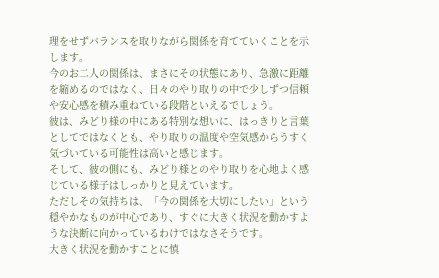理をせずバランスを取りながら関係を育てていくことを示します。
今のお二人の関係は、まさにその状態にあり、急激に距離を縮めるのではなく、日々のやり取りの中で少しずつ信頼や安心感を積み重ねている段階といえるでしょう。
彼は、みどり様の中にある特別な想いに、はっきりと言葉としてではなくとも、やり取りの温度や空気感からうすく気づいている可能性は高いと感じます。
そして、彼の側にも、みどり様とのやり取りを心地よく感じている様子はしっかりと見えています。
ただしその気持ちは、「今の関係を大切にしたい」という穏やかなものが中心であり、すぐに大きく状況を動かすような決断に向かっているわけではなさそうです。
大きく状況を動かすことに慎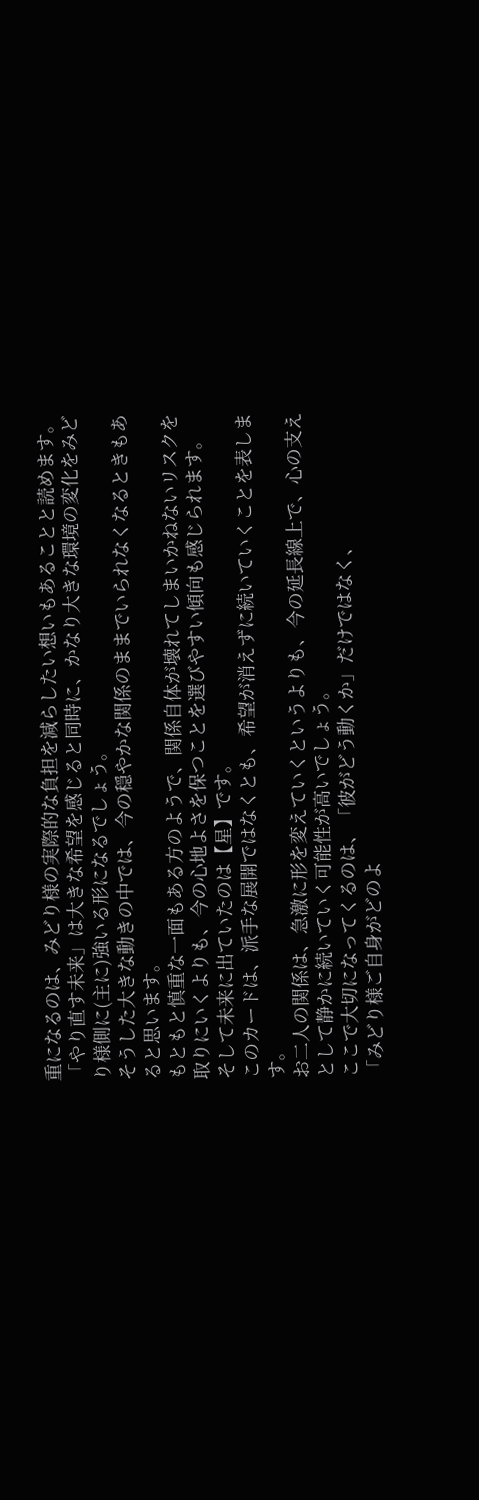重になるのは、みどり様の実際的な負担を減らしたい想いもあることと読めます。
「やり直す未来」は大きな希望を感じると同時に、かなり大きな環境の変化をみどり様側に(主に)強いる形になるでしょう。
そうした大きな動きの中では、今の穏やかな関係のままでいられなくなるときもあると思います。
もともと慎重な一面もある方のようで、関係自体が壊れてしまいかねないリスクを取りにいくよりも、今の心地よさを保つことを選びやすい傾向も感じられます。
そして未来に出ていたのは【星】です。
このカードは、派手な展開ではなくとも、希望が消えずに続いていくことを表します。
お二人の関係は、急激に形を変えていくというよりも、今の延長線上で、心の支えとして静かに続いていく可能性が高いでしょう。
ここで大切になってくるのは、「彼がどう動くか」だけではなく、
「みどり様ご自身がどのよ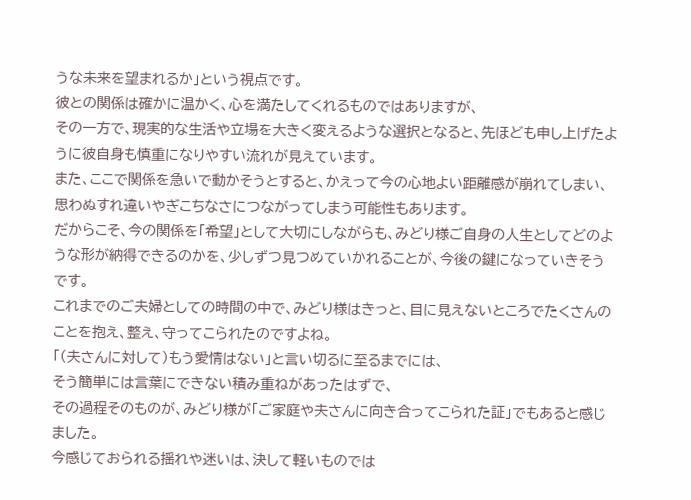うな未来を望まれるか」という視点です。
彼との関係は確かに温かく、心を満たしてくれるものではありますが、
その一方で、現実的な生活や立場を大きく変えるような選択となると、先ほども申し上げたように彼自身も慎重になりやすい流れが見えています。
また、ここで関係を急いで動かそうとすると、かえって今の心地よい距離感が崩れてしまい、思わぬすれ違いやぎこちなさにつながってしまう可能性もあります。
だからこそ、今の関係を「希望」として大切にしながらも、みどり様ご自身の人生としてどのような形が納得できるのかを、少しずつ見つめていかれることが、今後の鍵になっていきそうです。
これまでのご夫婦としての時間の中で、みどり様はきっと、目に見えないところでたくさんのことを抱え、整え、守ってこられたのですよね。
「(夫さんに対して)もう愛情はない」と言い切るに至るまでには、
そう簡単には言葉にできない積み重ねがあったはずで、
その過程そのものが、みどり様が「ご家庭や夫さんに向き合ってこられた証」でもあると感じました。
今感じておられる揺れや迷いは、決して軽いものでは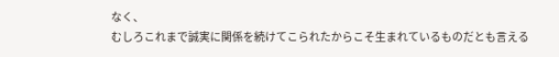なく、
むしろこれまで誠実に関係を続けてこられたからこそ生まれているものだとも言える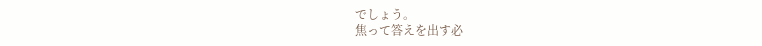でしょう。
焦って答えを出す必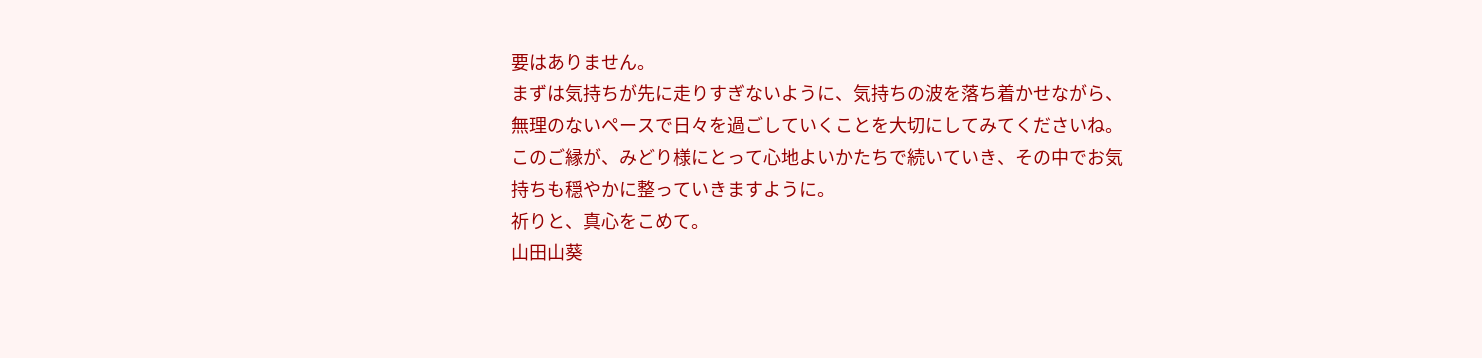要はありません。
まずは気持ちが先に走りすぎないように、気持ちの波を落ち着かせながら、無理のないペースで日々を過ごしていくことを大切にしてみてくださいね。
このご縁が、みどり様にとって心地よいかたちで続いていき、その中でお気持ちも穏やかに整っていきますように。
祈りと、真心をこめて。
山田山葵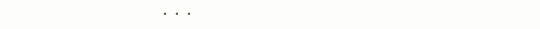・・・